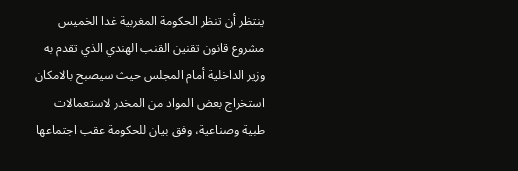ينتظر أن تنظر الحكومة المغربية غدا الخميس مشروع قانون تقنين القنب الهندي الذي تقدم به وزير الداخلية أمام المجلس حيث سيصبح بالامكان استخراج بعض المواد من المخدر لاستعمالات طبية وصناعية، وفق بيان للحكومة عقب اجتماعها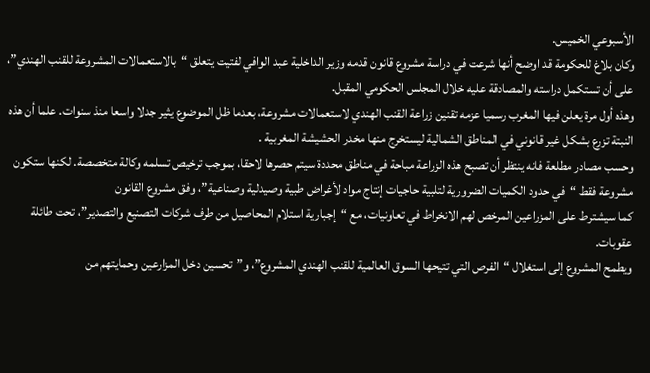الأسبوعي الخميس.
وكان بلاغ للحكومة قد اوضح أنها شرعت في دراسة مشروع قانون قدمه وزير الداخلية عبد الوافي لفتيت يتعلق “بالاستعمالات المشروعة للقنب الهندي”، على أن تستكمل دراسته والمصادقة عليه خلال المجلس الحكومي المقبل.
وهذه أول مرة يعلن فيها المغرب رسميا عزمه تقنين زراعة القنب الهندي لاستعمالات مشروعة، بعدما ظل الموضوع يثير جدلا واسعا منذ سنوات. علما أن هذه النبتة تزرع بشكل غير قانوني في المناطق الشمالية ليستخرج منها مخدر الحشيشة المغربية .
وحسب مصادر مطلعة فانه ينتظر أن تصبح هذه الزراعة مباحة في مناطق محددة سيتم حصرها لاحقا، بموجب ترخيص تسلمه وكالة متخصصة. لكنها ستكون مشروعة فقط “في حدود الكميات الضرورية لتلبية حاجيات إنتاج مواد لأغراض طبية وصيدلية وصناعية”، وفق مشروع القانون
كما سيشترط على المزراعين المرخص لهم الانخراط في تعاونيات، مع “إجبارية استلام المحاصيل من طرف شركات التصنيع والتصدير”، تحت طائلة عقوبات.
ويطمح المشروع إلى استغلال “الفرص التي تتيحها السوق العالمية للقنب الهندي المشروع”، و”تحسين دخل المزارعين وحمايتهم من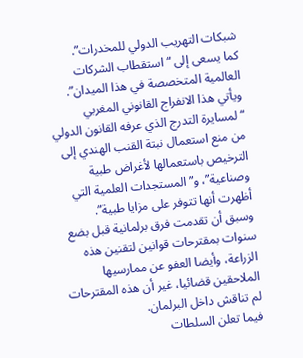شبكات التهريب الدولي للمخدرات”.
كما يسعى إلى “استقطاب الشركات العالمية المتخصصة في هذا الميدان”.
ويأتي هذا الانفراج القانوني المغربي “لمسايرة التدرج الذي عرفه القانون الدولي من منع استعمال نبتة القنب الهندي إلى الترخيص باستعمالها لأغراض طبية وصناعية”، و”المستجدات العلمية التي أظهرت أنها تتوفر على مزايا طبية”.
وسبق أن تقدمت فرق برلمانية قبل بضع سنوات بمقترحات قوانين لتقنين هذه الزراعة، وأيضا العفو عن ممارسيها الملاحقين قضائيا، غير أن هذه المقترحات لم تناقش داخل البرلمان.
فيما تعلن السلطات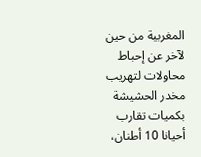المغربية من حين لآخر عن إحباط محاولات لتهريب مخدر الحشيشة بكميات تقارب أحيانا 10 أطنان،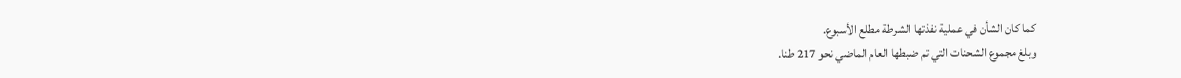كما كان الشأن في عملية نفذتها الشرطة مطلع الأسبوع.
وبلغ مجموع الشحنات التي تم ضبطها العام الماضي نحو 217 طنا.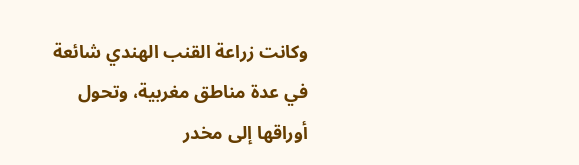وكانت زراعة القنب الهندي شائعة في عدة مناطق مغربية، وتحول أوراقها إلى مخدر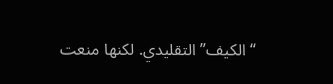“الكيف” التقليدي. لكنها منعت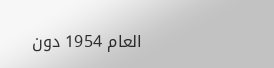العام 1954 دون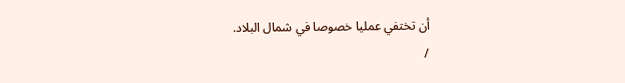أن تختفي عمليا خصوصا في شمال البلاد.
/